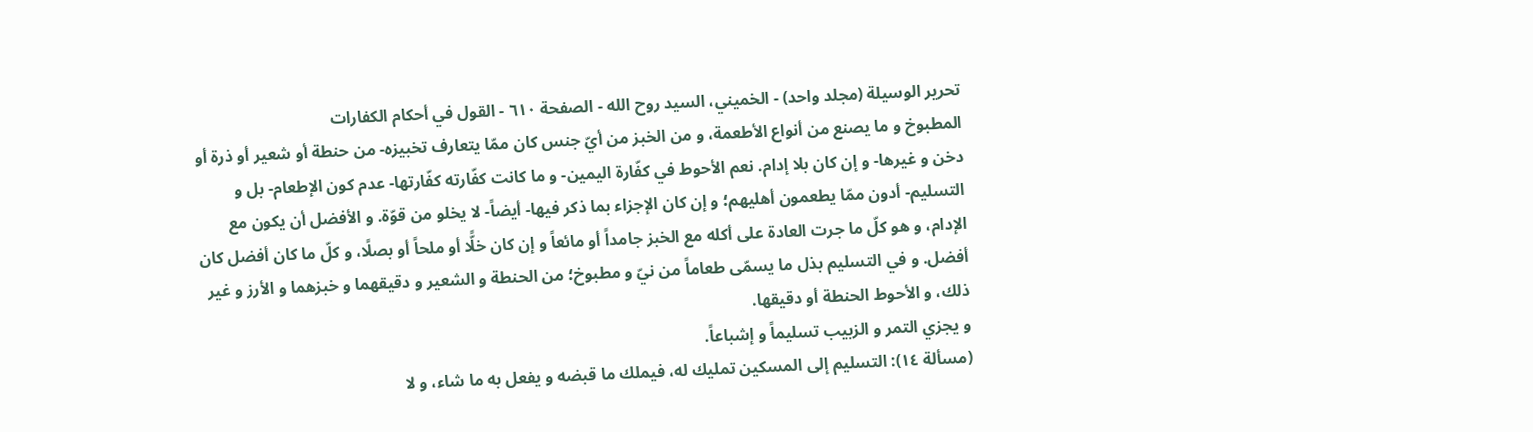تحرير الوسيلة (مجلد واحد) - الخميني، السيد روح الله - الصفحة ٦١٠ - القول في أحكام الكفارات
المطبوخ و ما يصنع من أنواع الأطعمة، و من الخبز من أيّ جنس كان ممّا يتعارف تخبيزه- من حنطة أو شعير أو ذرة أو دخن و غيرها- و إن كان بلا إدام. نعم الأحوط في كفّارة اليمين- و ما كانت كفّارته كفّارتها- عدم كون الإطعام- بل و التسليم- أدون ممّا يطعمون أهليهم؛ و إن كان الإجزاء بما ذكر فيها- أيضاً- لا يخلو من قوّة. و الأفضل أن يكون مع الإدام، و هو كلّ ما جرت العادة على أكله مع الخبز جامداً أو مائعاً و إن كان خلًّا أو ملحاً أو بصلًا، و كلّ ما كان أفضل كان أفضل. و في التسليم بذل ما يسمّى طعاماً من نيّ و مطبوخ؛ من الحنطة و الشعير و دقيقهما و خبزهما و الأرز و غير ذلك، و الأحوط الحنطة أو دقيقها.
و يجزي التمر و الزبيب تسليماً و إشباعاً.
(مسألة ١٤): التسليم إلى المسكين تمليك له، فيملك ما قبضه و يفعل به ما شاء، و لا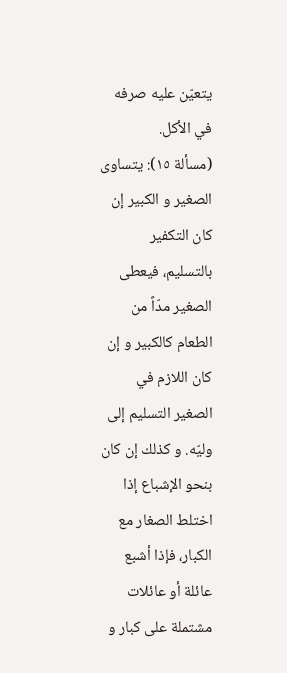يتعيّن عليه صرفه في الأكل.
(مسألة ١٥): يتساوى الصغير و الكبير إن كان التكفير بالتسليم، فيعطى الصغير مدّاً من الطعام كالكبير و إن كان اللازم في الصغير التسليم إلى وليّه. و كذلك إن كان بنحو الإشباع إذا اختلط الصغار مع الكبار، فإذا أشبع عائلة أو عائلات مشتملة على كبار و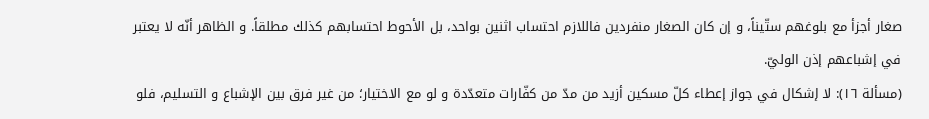صغار أجزأ مع بلوغهم ستّيناً، و إن كان الصغار منفردين فاللازم احتساب اثنين بواحد، بل الأحوط احتسابهم كذلك مطلقاً. و الظاهر أنّه لا يعتبر في إشباعهم إذن الوليّ.
(مسألة ١٦): لا إشكال في جواز إعطاء كلّ مسكين أزيد من مدّ من كفّارات متعدّدة و لو مع الاختيار؛ من غير فرق بين الإشباع و التسليم، فلو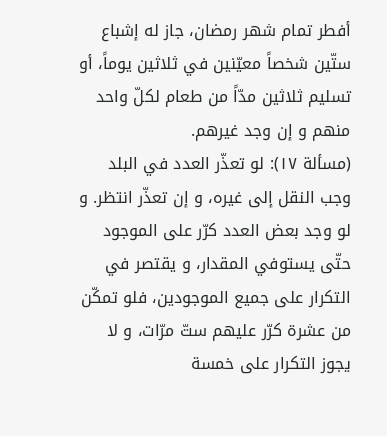أفطر تمام شهر رمضان، جاز له إشباع ستّين شخصاً معيّنين في ثلاثين يوماً، أو تسليم ثلاثين مدّاً من طعام لكلّ واحد منهم و إن وجد غيرهم.
(مسألة ١٧): لو تعذّر العدد في البلد وجب النقل إلى غيره، و إن تعذّر انتظر. و لو وجد بعض العدد كرّر على الموجود حتّى يستوفي المقدار، و يقتصر في التكرار على جميع الموجودين، فلو تمكّن من عشرة كرّر عليهم ستّ مرّات، و لا يجوز التكرار على خمسة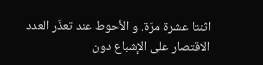اثنتا عشرة مرّة. و الأحوط عند تعذّر العدد الاقتصار على الإشباع دون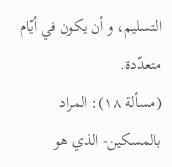التسليم، و أن يكون في أيّام متعدّدة.
(مسألة ١٨): المراد بالمسكين- الذي هو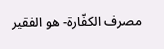مصرف الكفّارة- هو الفقير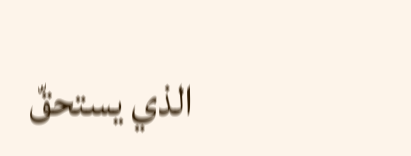الذي يستحقّ